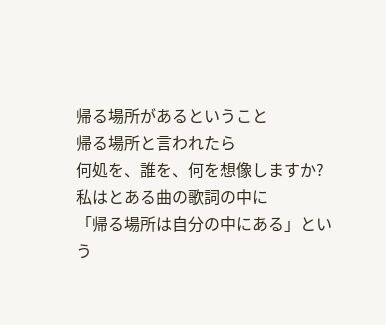帰る場所があるということ
帰る場所と言われたら
何処を、誰を、何を想像しますか?
私はとある曲の歌詞の中に
「帰る場所は自分の中にある」という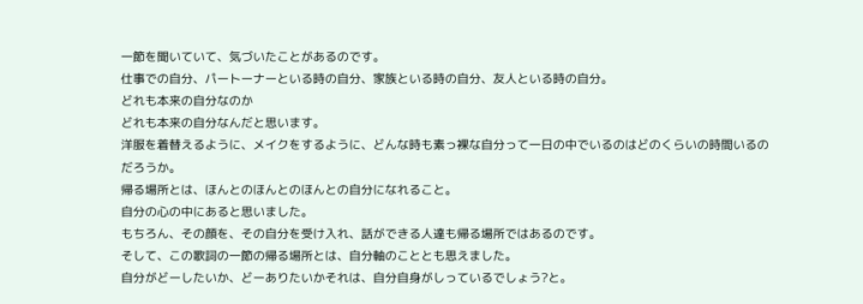一節を聞いていて、気づいたことがあるのです。
仕事での自分、パートーナーといる時の自分、家族といる時の自分、友人といる時の自分。
どれも本来の自分なのか
どれも本来の自分なんだと思います。
洋服を着替えるように、メイクをするように、どんな時も素っ裸な自分って一日の中でいるのはどのくらいの時間いるのだろうか。
帰る場所とは、ほんとのほんとのほんとの自分になれること。
自分の心の中にあると思いました。
もちろん、その顔を、その自分を受け入れ、話ができる人達も帰る場所ではあるのです。
そして、この歌詞の一節の帰る場所とは、自分軸のこととも思えました。
自分がどーしたいか、どーありたいかそれは、自分自身がしっているでしょう?と。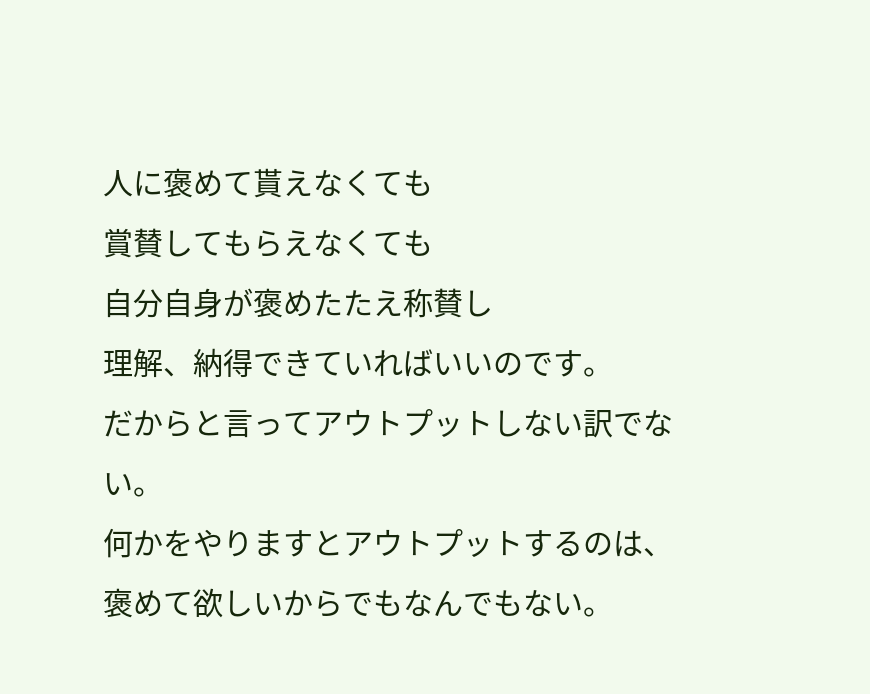人に褒めて貰えなくても
賞賛してもらえなくても
自分自身が褒めたたえ称賛し
理解、納得できていればいいのです。
だからと言ってアウトプットしない訳でない。
何かをやりますとアウトプットするのは、褒めて欲しいからでもなんでもない。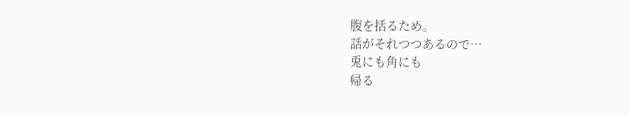腹を括るため。
話がそれつつあるので…
兎にも角にも
帰る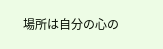場所は自分の心の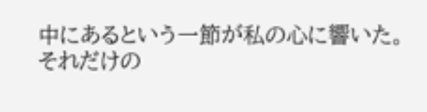中にあるという一節が私の心に響いた。
それだけの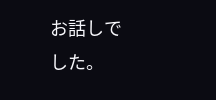お話しでした。